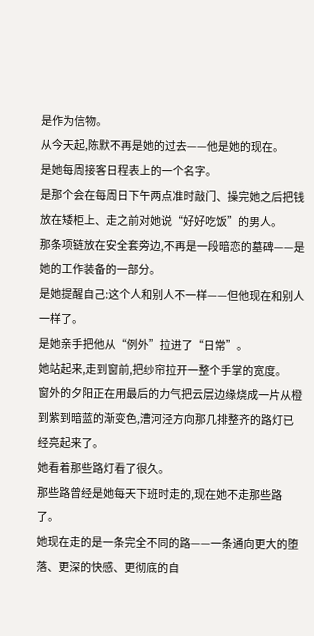是作为信物。
从今天起,陈默不再是她的过去——他是她的现在。
是她每周接客日程表上的一个名字。
是那个会在每周日下午两点准时敲门、操完她之后把钱放在矮柜上、走之前对她说“好好吃饭”的男人。
那条项链放在安全套旁边,不再是一段暗恋的墓碑——是她的工作装备的一部分。
是她提醒自己:这个人和别人不一样——但他现在和别人一样了。
是她亲手把他从“例外”拉进了“日常”。
她站起来,走到窗前,把纱帘拉开一整个手掌的宽度。
窗外的夕阳正在用最后的力气把云层边缘烧成一片从橙到紫到暗蓝的渐变色,漕河泾方向那几排整齐的路灯已经亮起来了。
她看着那些路灯看了很久。
那些路曾经是她每天下班时走的,现在她不走那些路了。
她现在走的是一条完全不同的路——一条通向更大的堕落、更深的快感、更彻底的自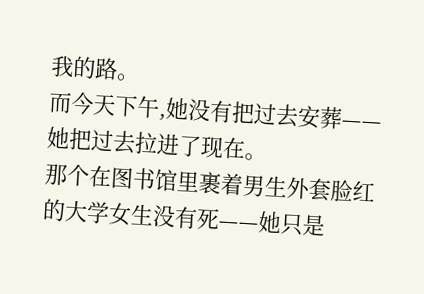我的路。
而今天下午,她没有把过去安葬——她把过去拉进了现在。
那个在图书馆里裹着男生外套脸红的大学女生没有死——她只是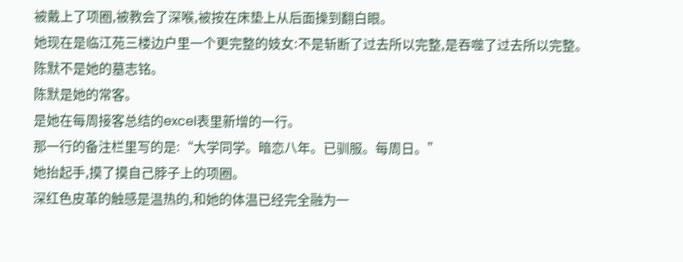被戴上了项圈,被教会了深喉,被按在床垫上从后面操到翻白眼。
她现在是临江苑三楼边户里一个更完整的妓女:不是斩断了过去所以完整,是吞噬了过去所以完整。
陈默不是她的墓志铭。
陈默是她的常客。
是她在每周接客总结的excel表里新增的一行。
那一行的备注栏里写的是:“大学同学。暗恋八年。已驯服。每周日。”
她抬起手,摸了摸自己脖子上的项圈。
深红色皮革的触感是温热的,和她的体温已经完全融为一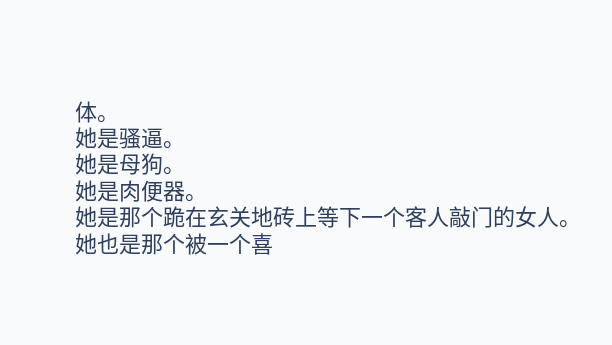体。
她是骚逼。
她是母狗。
她是肉便器。
她是那个跪在玄关地砖上等下一个客人敲门的女人。
她也是那个被一个喜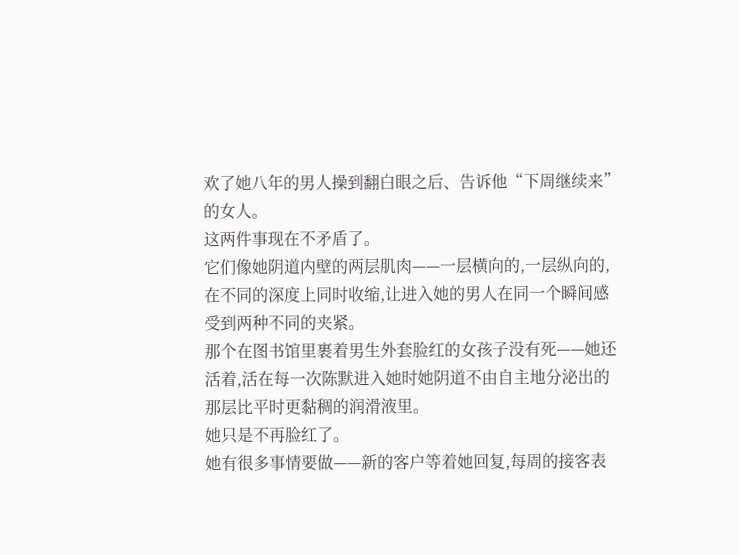欢了她八年的男人操到翻白眼之后、告诉他“下周继续来”的女人。
这两件事现在不矛盾了。
它们像她阴道内壁的两层肌肉——一层横向的,一层纵向的,在不同的深度上同时收缩,让进入她的男人在同一个瞬间感受到两种不同的夹紧。
那个在图书馆里裹着男生外套脸红的女孩子没有死——她还活着,活在每一次陈默进入她时她阴道不由自主地分泌出的那层比平时更黏稠的润滑液里。
她只是不再脸红了。
她有很多事情要做——新的客户等着她回复,每周的接客表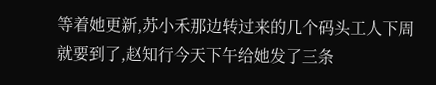等着她更新,苏小禾那边转过来的几个码头工人下周就要到了,赵知行今天下午给她发了三条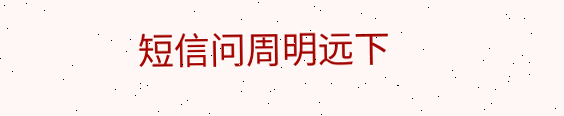短信问周明远下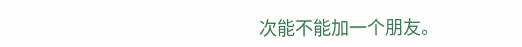次能不能加一个朋友。